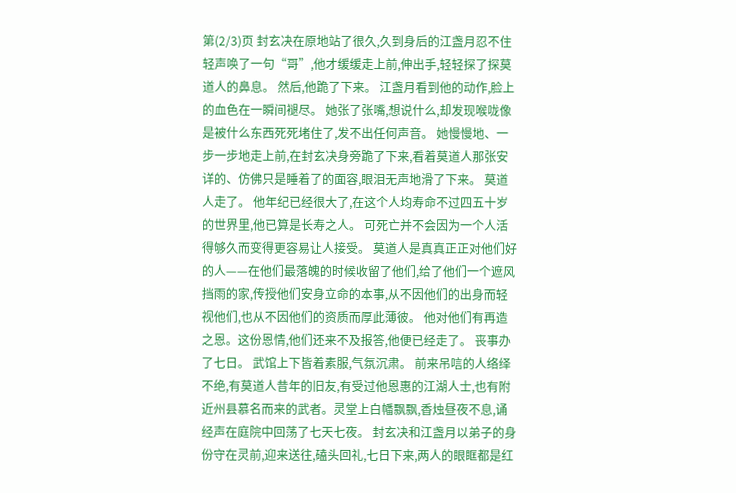第(2/3)页 封玄决在原地站了很久,久到身后的江盏月忍不住轻声唤了一句“哥”,他才缓缓走上前,伸出手,轻轻探了探莫道人的鼻息。 然后,他跪了下来。 江盏月看到他的动作,脸上的血色在一瞬间褪尽。 她张了张嘴,想说什么,却发现喉咙像是被什么东西死死堵住了,发不出任何声音。 她慢慢地、一步一步地走上前,在封玄决身旁跪了下来,看着莫道人那张安详的、仿佛只是睡着了的面容,眼泪无声地滑了下来。 莫道人走了。 他年纪已经很大了,在这个人均寿命不过四五十岁的世界里,他已算是长寿之人。 可死亡并不会因为一个人活得够久而变得更容易让人接受。 莫道人是真真正正对他们好的人——在他们最落魄的时候收留了他们,给了他们一个遮风挡雨的家,传授他们安身立命的本事,从不因他们的出身而轻视他们,也从不因他们的资质而厚此薄彼。 他对他们有再造之恩。这份恩情,他们还来不及报答,他便已经走了。 丧事办了七日。 武馆上下皆着素服,气氛沉肃。 前来吊唁的人络绎不绝,有莫道人昔年的旧友,有受过他恩惠的江湖人士,也有附近州县慕名而来的武者。灵堂上白幡飘飘,香烛昼夜不息,诵经声在庭院中回荡了七天七夜。 封玄决和江盏月以弟子的身份守在灵前,迎来送往,磕头回礼,七日下来,两人的眼眶都是红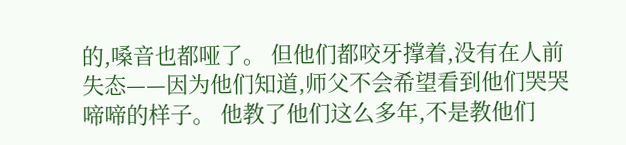的,嗓音也都哑了。 但他们都咬牙撑着,没有在人前失态——因为他们知道,师父不会希望看到他们哭哭啼啼的样子。 他教了他们这么多年,不是教他们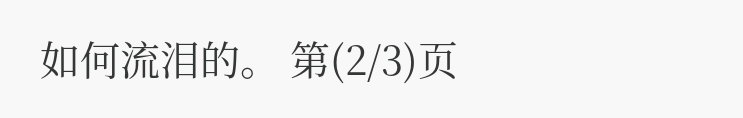如何流泪的。 第(2/3)页